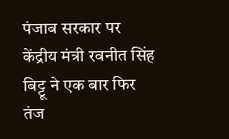पंजाब सरकार पर केंद्रीय मंत्री रवनीत सिंह बिट्टू ने एक बार फिर तंज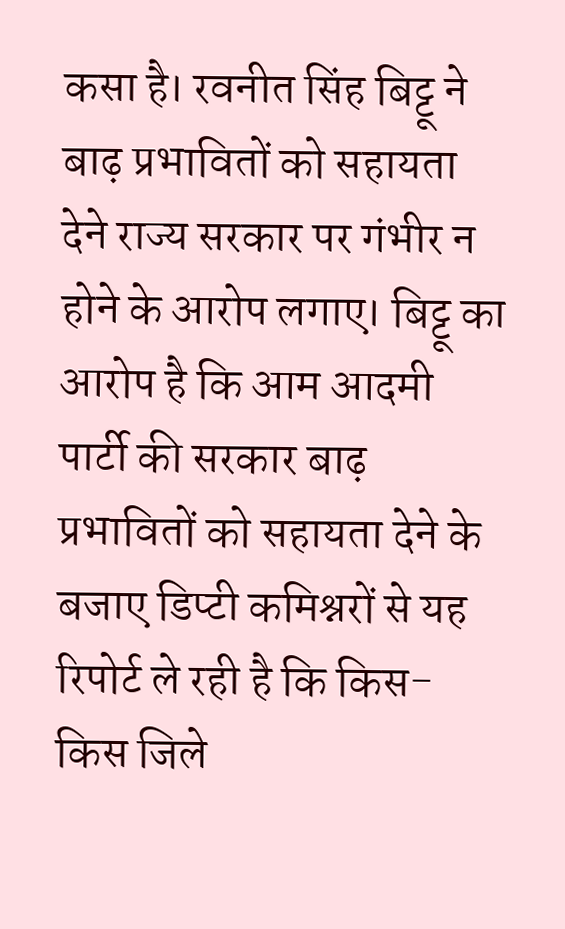कसा है। रवनीत सिंह बिट्टू ने बाढ़ प्रभावितों को सहायता देने राज्य सरकार पर गंभीर न होने के आरोप लगाए। बिट्टू का आरोप है कि आम आदमी पार्टी की सरकार बाढ़ प्रभावितों को सहायता देने के बजाए डिप्टी कमिश्नरों से यह रिपोर्ट ले रही है कि किस-किस जिले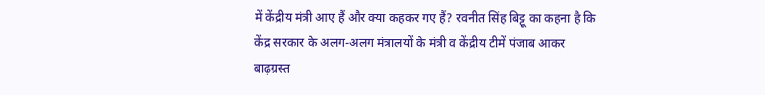में केंद्रीय मंत्री आए हैं और क्या कहकर गए हैं? रवनीत सिंह बिट्टू का कहना है कि केंद्र सरकार के अलग-अलग मंत्रालयों के मंत्री व केंद्रीय टीमें पंजाब आकर बाढ़ग्रस्त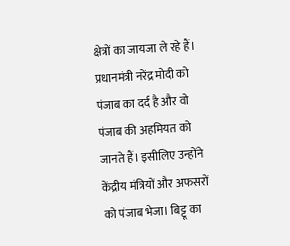क्षेत्रों का जायजा ले रहे हैं। प्रधानमंत्री नरेंद्र मोदी को पंजाब का दर्द है और वो पंजाब की अहमियत को जानते हैं। इसीलिए उन्होंने केंद्रीय मंत्रियों और अफसरों को पंजाब भेजा। बिट्टू का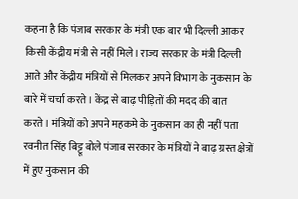कहना है कि पंजाब सरकार के मंत्री एक बार भी दिल्ली आकर किसी केंद्रीय मंत्री से नहीं मिले। राज्य सरकार के मंत्री दिल्ली आते और केंद्रीय मंत्रियों से मिलकर अपने विभाग के नुकसान के बारे में चर्चा करते। केंद्र से बाढ़ पीड़ितों की मदद की बात करते। मंत्रियों को अपने महकमे के नुकसान का ही नहीं पता रवनीत सिंह बिट्टू बोले पंजाब सरकार के मंत्रियों ने बाढ़ ग्रस्त क्षेत्रों में हुए नुकसान की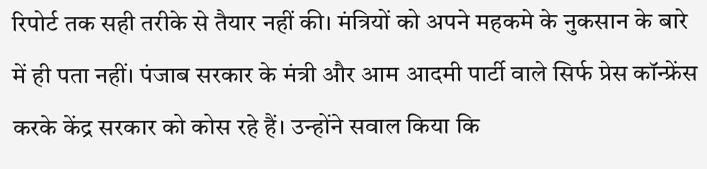रिपोर्ट तक सही तरीके से तैयार नहीं की। मंत्रियों को अपने महकमे के नुकसान के बारे में ही पता नहीं। पंजाब सरकार के मंत्री और आम आदमी पार्टी वाले सिर्फ प्रेस कॉन्फ्रेंस करके केंद्र सरकार को कोस रहे हैं। उन्होंने सवाल किया कि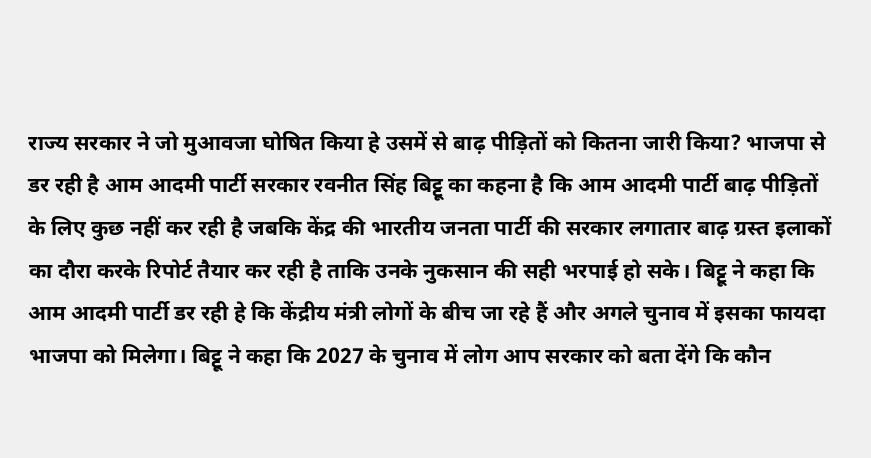राज्य सरकार ने जो मुआवजा घोषित किया हे उसमें से बाढ़ पीड़ितों को कितना जारी किया? भाजपा से डर रही है आम आदमी पार्टी सरकार रवनीत सिंह बिट्टू का कहना है कि आम आदमी पार्टी बाढ़ पीड़ितों के लिए कुछ नहीं कर रही है जबकि केंद्र की भारतीय जनता पार्टी की सरकार लगातार बाढ़ ग्रस्त इलाकों का दौरा करके रिपोर्ट तैयार कर रही है ताकि उनके नुकसान की सही भरपाई हो सके। बिट्टू ने कहा कि आम आदमी पार्टी डर रही हे कि केंद्रीय मंत्री लोगों के बीच जा रहे हैं और अगले चुनाव में इसका फायदा भाजपा को मिलेगा। बिट्टू ने कहा कि 2027 के चुनाव में लोग आप सरकार को बता देंगे कि कौन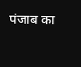पंजाब का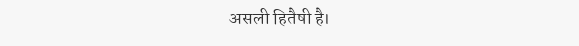असली हितैषी है।